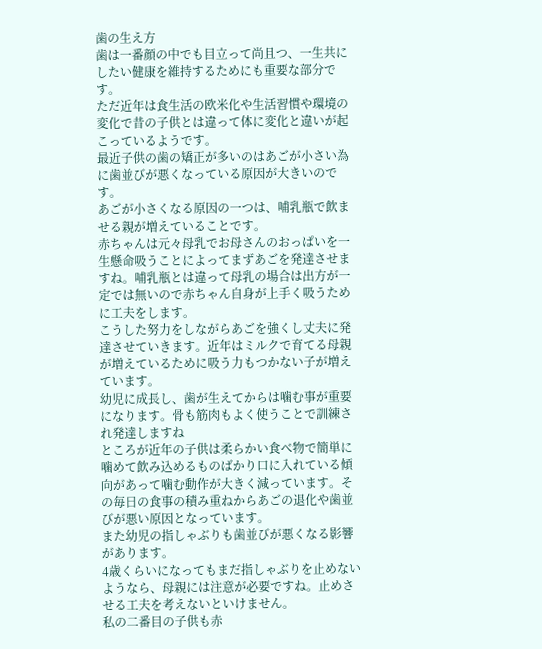歯の生え方
歯は一番顔の中でも目立って尚且つ、一生共にしたい健康を維持するためにも重要な部分です。
ただ近年は食生活の欧米化や生活習慣や環境の変化で昔の子供とは違って体に変化と違いが起こっているようです。
最近子供の歯の矯正が多いのはあごが小さい為に歯並びが悪くなっている原因が大きいのです。
あごが小さくなる原因の一つは、哺乳瓶で飲ませる親が増えていることです。
赤ちゃんは元々母乳でお母さんのおっぱいを一生懸命吸うことによってまずあごを発達させますね。哺乳瓶とは違って母乳の場合は出方が一定では無いので赤ちゃん自身が上手く吸うために工夫をします。
こうした努力をしながらあごを強くし丈夫に発達させていきます。近年はミルクで育てる母親が増えているために吸う力もつかない子が増えています。
幼児に成長し、歯が生えてからは噛む事が重要になります。骨も筋肉もよく使うことで訓練され発達しますね
ところが近年の子供は柔らかい食べ物で簡単に噛めて飲み込めるものばかり口に入れている傾向があって噛む動作が大きく減っています。その毎日の食事の積み重ねからあごの退化や歯並びが悪い原因となっています。
また幼児の指しゃぶりも歯並びが悪くなる影響があります。
4歳くらいになってもまだ指しゃぶりを止めないようなら、母親には注意が必要ですね。止めさせる工夫を考えないといけません。
私の二番目の子供も赤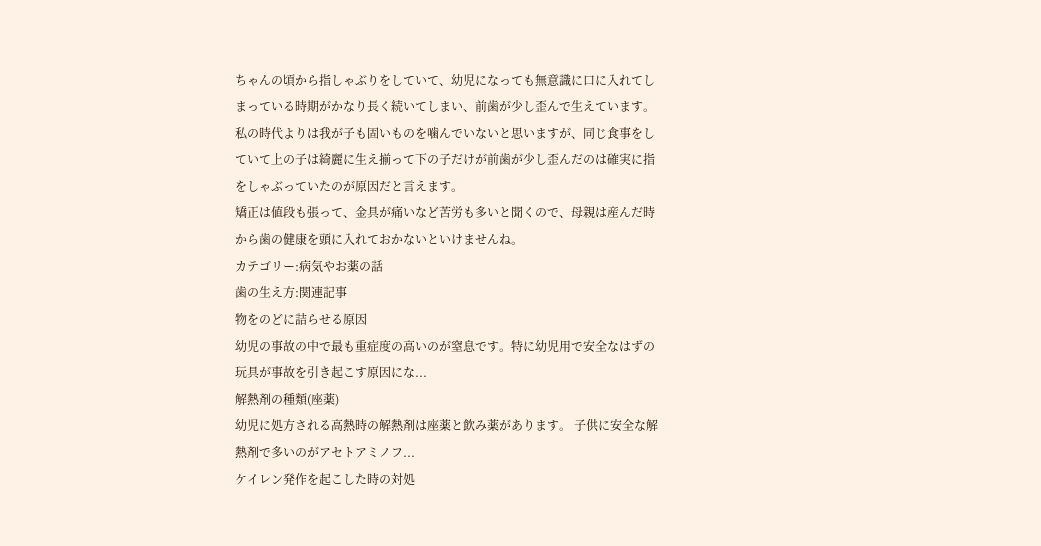ちゃんの頃から指しゃぶりをしていて、幼児になっても無意識に口に入れてしまっている時期がかなり長く続いてしまい、前歯が少し歪んで生えています。
私の時代よりは我が子も固いものを噛んでいないと思いますが、同じ食事をしていて上の子は綺麗に生え揃って下の子だけが前歯が少し歪んだのは確実に指をしゃぶっていたのが原因だと言えます。
矯正は値段も張って、金具が痛いなど苦労も多いと聞くので、母親は産んだ時から歯の健康を頭に入れておかないといけませんね。
カテゴリー:病気やお薬の話
歯の生え方:関連記事
物をのどに詰らせる原因
幼児の事故の中で最も重症度の高いのが窒息です。特に幼児用で安全なはずの玩具が事故を引き起こす原因にな...
解熱剤の種類(座薬)
幼児に処方される高熱時の解熱剤は座薬と飲み薬があります。 子供に安全な解熱剤で多いのがアセトアミノフ...
ケイレン発作を起こした時の対処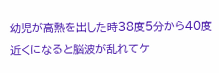幼児が高熱を出した時38度5分から40度近くになると脳波が乱れてケ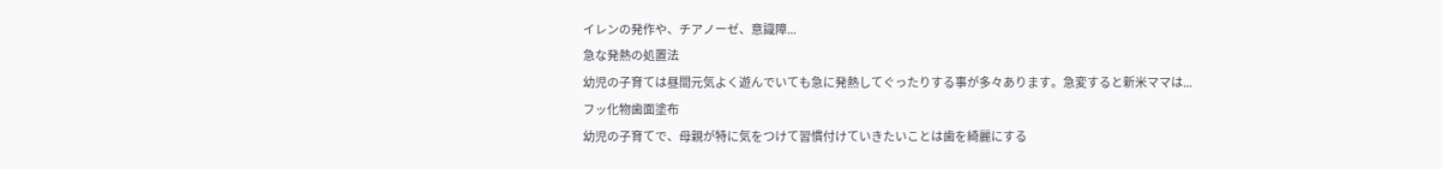イレンの発作や、チアノーゼ、意識障...
急な発熱の処置法
幼児の子育ては昼間元気よく遊んでいても急に発熱してぐったりする事が多々あります。急変すると新米ママは...
フッ化物歯面塗布
幼児の子育てで、母親が特に気をつけて習慣付けていきたいことは歯を綺麗にする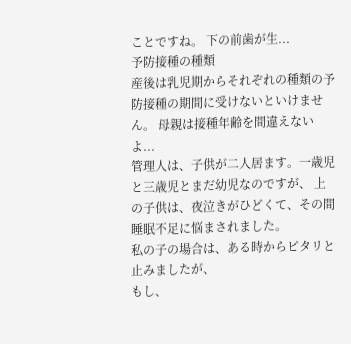ことですね。 下の前歯が生...
予防接種の種類
産後は乳児期からそれぞれの種類の予防接種の期間に受けないといけません。 母親は接種年齢を間違えないよ...
管理人は、子供が二人居ます。一歳児と三歳児とまだ幼児なのですが、 上の子供は、夜泣きがひどくて、その間睡眠不足に悩まされました。
私の子の場合は、ある時からピタリと止みましたが、
もし、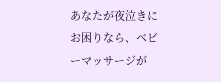あなたが夜泣きにお困りなら、ベビーマッサージが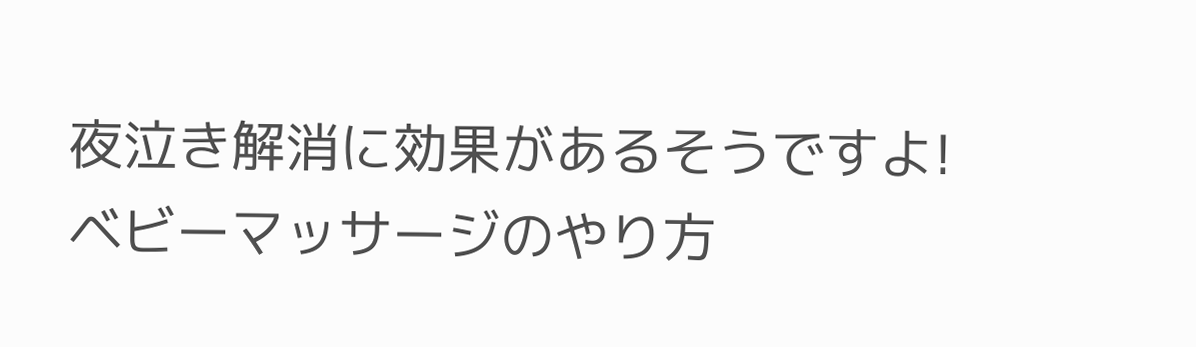夜泣き解消に効果があるそうですよ!
ベビーマッサージのやり方